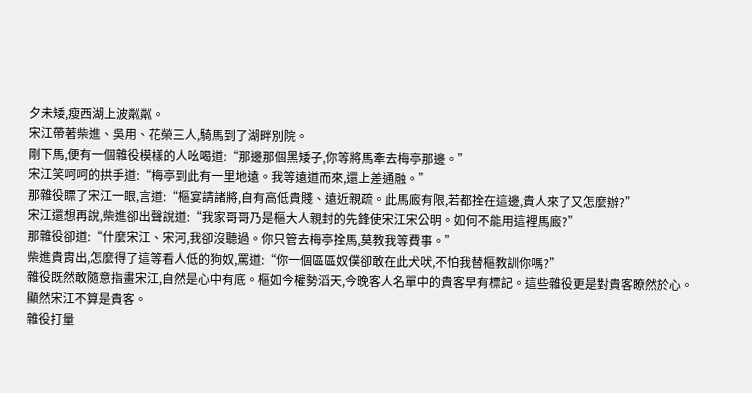夕未矮,瘦西湖上波粼粼。
宋江帶著柴進、吳用、花榮三人,騎馬到了湖畔別院。
剛下馬,便有一個雜役模樣的人吆喝道:“那邊那個黑矮子,你等將馬牽去梅亭那邊。”
宋江笑呵呵的拱手道:“梅亭到此有一里地遠。我等遠道而來,還上差通融。”
那雜役瞟了宋江一眼,言道:“樞宴請諸將,自有高低貴賤、遠近親疏。此馬廄有限,若都拴在這邊,貴人來了又怎麼辦?”
宋江還想再說,柴進卻出聲說道:“我家哥哥乃是樞大人親封的先鋒使宋江宋公明。如何不能用這裡馬廄?”
那雜役卻道:“什麼宋江、宋河,我卻沒聽過。你只管去梅亭拴馬,莫教我等費事。”
柴進貴胄出,怎麼得了這等看人低的狗奴,罵道:“你一個區區奴僕卻敢在此犬吠,不怕我替樞教訓你嗎?”
雜役既然敢隨意指畫宋江,自然是心中有底。樞如今權勢滔天,今晚客人名單中的貴客早有標記。這些雜役更是對貴客瞭然於心。
顯然宋江不算是貴客。
雜役打量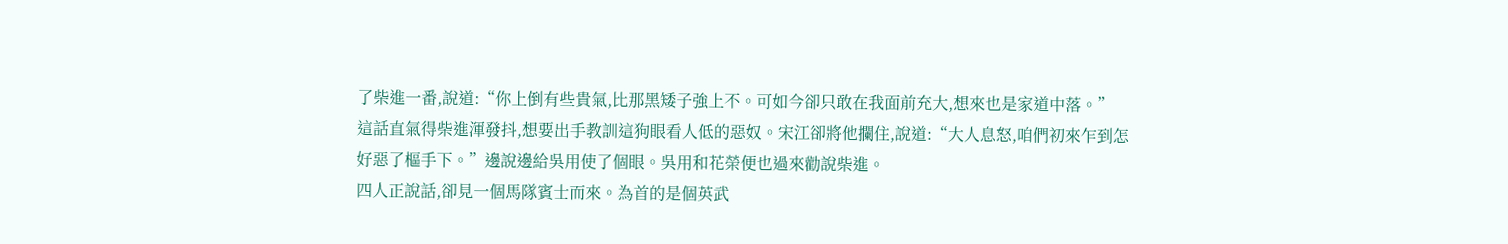了柴進一番,說道:“你上倒有些貴氣,比那黑矮子強上不。可如今卻只敢在我面前充大,想來也是家道中落。”
這話直氣得柴進渾發抖,想要出手教訓這狗眼看人低的惡奴。宋江卻將他攔住,說道:“大人息怒,咱們初來乍到怎好惡了樞手下。”邊說邊給吳用使了個眼。吳用和花榮便也過來勸說柴進。
四人正說話,卻見一個馬隊賓士而來。為首的是個英武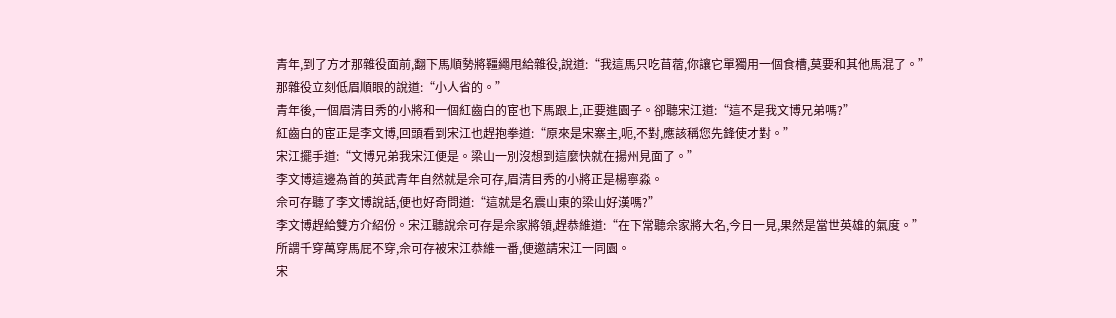青年,到了方才那雜役面前,翻下馬順勢將韁繩甩給雜役,說道:“我這馬只吃苜蓿,你讓它單獨用一個食槽,莫要和其他馬混了。”
那雜役立刻低眉順眼的說道:“小人省的。”
青年後,一個眉清目秀的小將和一個紅齒白的宦也下馬跟上,正要進園子。卻聽宋江道:“這不是我文博兄弟嗎?”
紅齒白的宦正是李文博,回頭看到宋江也趕抱拳道:“原來是宋寨主,呃,不對,應該稱您先鋒使才對。”
宋江擺手道:“文博兄弟我宋江便是。梁山一別沒想到這麼快就在揚州見面了。”
李文博這邊為首的英武青年自然就是佘可存,眉清目秀的小將正是楊寧淼。
佘可存聽了李文博說話,便也好奇問道:“這就是名震山東的梁山好漢嗎?”
李文博趕給雙方介紹份。宋江聽說佘可存是佘家將領,趕恭維道:“在下常聽佘家將大名,今日一見,果然是當世英雄的氣度。”
所謂千穿萬穿馬屁不穿,佘可存被宋江恭維一番,便邀請宋江一同園。
宋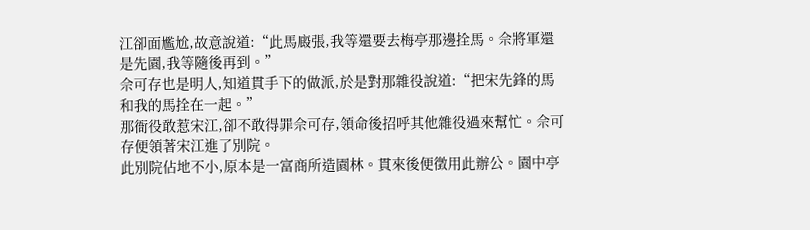江卻面尷尬,故意說道:“此馬廄張,我等還要去梅亭那邊拴馬。佘將軍還是先園,我等隨後再到。”
佘可存也是明人,知道貫手下的做派,於是對那雜役說道:“把宋先鋒的馬和我的馬拴在一起。”
那衙役敢惹宋江,卻不敢得罪佘可存,領命後招呼其他雜役過來幫忙。佘可存便領著宋江進了別院。
此別院佔地不小,原本是一富商所造園林。貫來後便徵用此辦公。園中亭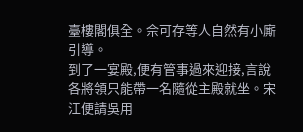臺樓閣俱全。佘可存等人自然有小廝引導。
到了一宴殿,便有管事過來迎接,言說各將領只能帶一名隨從主殿就坐。宋江便請吳用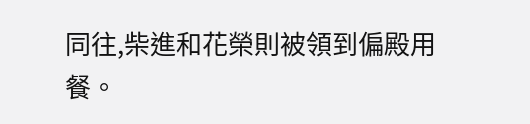同往,柴進和花榮則被領到偏殿用餐。